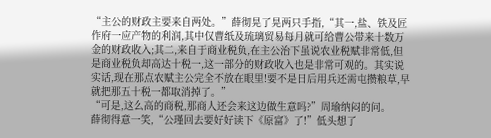“主公的财政主要来自两处。”薛彻晃了晃两只手指,“其一,盐、铁及匠作府一应产物的利润,其中仅曹纸及琉璃贸易每月就可给曹公带来十数万金的财政收入;其二,来自于商业税负,在主公治下虽说农业税赋非常低,但是商业税负却高达十税一,这一部分的财政收入也是非常可观的。其实说实话,现在那点农赋主公完全不放在眼里!要不是日后用兵还需屯攒粮草,早就把那五十税一都取消掉了。”
“可是,这么高的商税,那商人还会来这边做生意吗?”周瑜纳闷的问。
薛彻得意一笑,“公瑾回去要好好读下《原富》了!”低头想了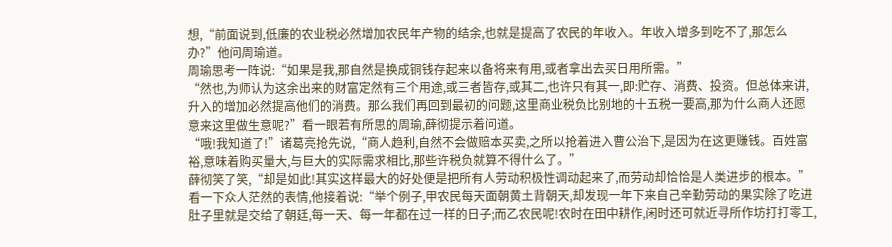想,“前面说到,低廉的农业税必然增加农民年产物的结余,也就是提高了农民的年收入。年收入增多到吃不了,那怎么办?”他问周瑜道。
周瑜思考一阵说:“如果是我,那自然是换成铜钱存起来以备将来有用,或者拿出去买日用所需。”
“然也,为师认为这余出来的财富定然有三个用途,或三者皆存,或其二,也许只有其一,即:贮存、消费、投资。但总体来讲,升入的增加必然提高他们的消费。那么我们再回到最初的问题,这里商业税负比别地的十五税一要高,那为什么商人还愿意来这里做生意呢?”看一眼若有所思的周瑜,薛彻提示着问道。
“哦!我知道了!”诸葛亮抢先说,“商人趋利,自然不会做赔本买卖,之所以抢着进入曹公治下,是因为在这更赚钱。百姓富裕,意味着购买量大,与巨大的实际需求相比,那些许税负就算不得什么了。”
薛彻笑了笑,“却是如此!其实这样最大的好处便是把所有人劳动积极性调动起来了,而劳动却恰恰是人类进步的根本。”看一下众人茫然的表情,他接着说:“举个例子,甲农民每天面朝黄土背朝天,却发现一年下来自己辛勤劳动的果实除了吃进肚子里就是交给了朝廷,每一天、每一年都在过一样的日子;而乙农民呢!农时在田中耕作,闲时还可就近寻所作坊打打零工,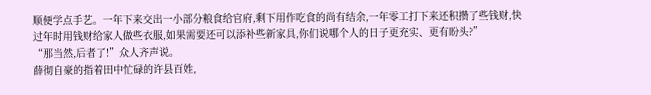顺便学点手艺。一年下来交出一小部分粮食给官府,剩下用作吃食的尚有结余,一年零工打下来还积攒了些钱财,快过年时用钱财给家人做些衣服,如果需要还可以添补些新家具,你们说哪个人的日子更充实、更有盼头?”
“那当然,后者了!”众人齐声说。
薛彻自豪的指着田中忙碌的许县百姓,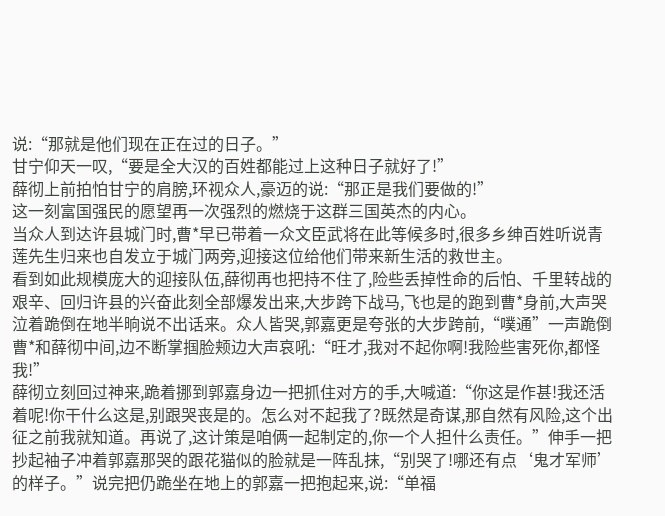说:“那就是他们现在正在过的日子。”
甘宁仰天一叹,“要是全大汉的百姓都能过上这种日子就好了!”
薛彻上前拍怕甘宁的肩膀,环视众人,豪迈的说:“那正是我们要做的!”
这一刻富国强民的愿望再一次强烈的燃烧于这群三国英杰的内心。
当众人到达许县城门时,曹*早已带着一众文臣武将在此等候多时,很多乡绅百姓听说青莲先生归来也自发立于城门两旁,迎接这位给他们带来新生活的救世主。
看到如此规模庞大的迎接队伍,薛彻再也把持不住了,险些丢掉性命的后怕、千里转战的艰辛、回归许县的兴奋此刻全部爆发出来,大步跨下战马,飞也是的跑到曹*身前,大声哭泣着跪倒在地半晌说不出话来。众人皆哭,郭嘉更是夸张的大步跨前,“噗通”一声跪倒曹*和薛彻中间,边不断掌掴脸颊边大声哀吼:“旺才,我对不起你啊!我险些害死你,都怪我!”
薛彻立刻回过神来,跪着挪到郭嘉身边一把抓住对方的手,大喊道:“你这是作甚!我还活着呢!你干什么这是,别跟哭丧是的。怎么对不起我了?既然是奇谋,那自然有风险,这个出征之前我就知道。再说了,这计策是咱俩一起制定的,你一个人担什么责任。”伸手一把抄起袖子冲着郭嘉那哭的跟花猫似的脸就是一阵乱抹,“别哭了!哪还有点‘鬼才军师’的样子。”说完把仍跪坐在地上的郭嘉一把抱起来,说:“单福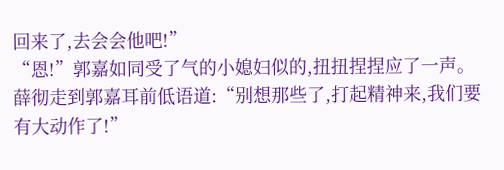回来了,去会会他吧!”
“恩!”郭嘉如同受了气的小媳妇似的,扭扭捏捏应了一声。
薛彻走到郭嘉耳前低语道:“别想那些了,打起精神来,我们要有大动作了!”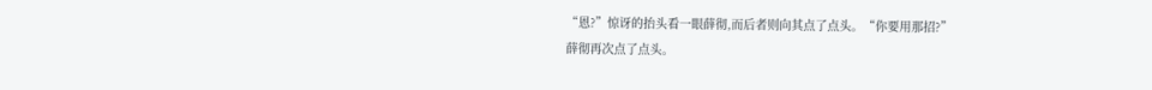“恩?”惊讶的抬头看一眼薛彻,而后者则向其点了点头。“你要用那招?”
薛彻再次点了点头。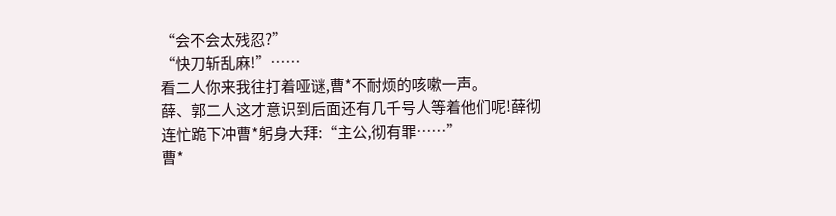“会不会太残忍?”
“快刀斩乱麻!”……
看二人你来我往打着哑谜,曹*不耐烦的咳嗽一声。
薛、郭二人这才意识到后面还有几千号人等着他们呢!薛彻连忙跪下冲曹*躬身大拜:“主公,彻有罪……”
曹*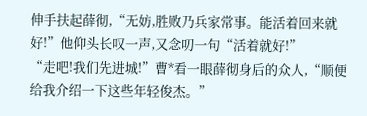伸手扶起薛彻,“无妨,胜败乃兵家常事。能活着回来就好!”他仰头长叹一声,又念叨一句“活着就好!”
“走吧!我们先进城!”曹*看一眼薛彻身后的众人,“顺便给我介绍一下这些年轻俊杰。”